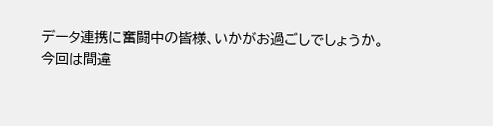データ連携に奮闘中の皆様、いかがお過ごしでしょうか。
今回は間違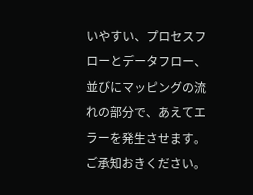いやすい、プロセスフローとデータフロー、
並びにマッピングの流れの部分で、あえてエラーを発生させます。
ご承知おきください。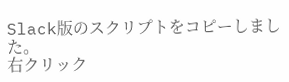Slack版のスクリプトをコピーしました。
右クリック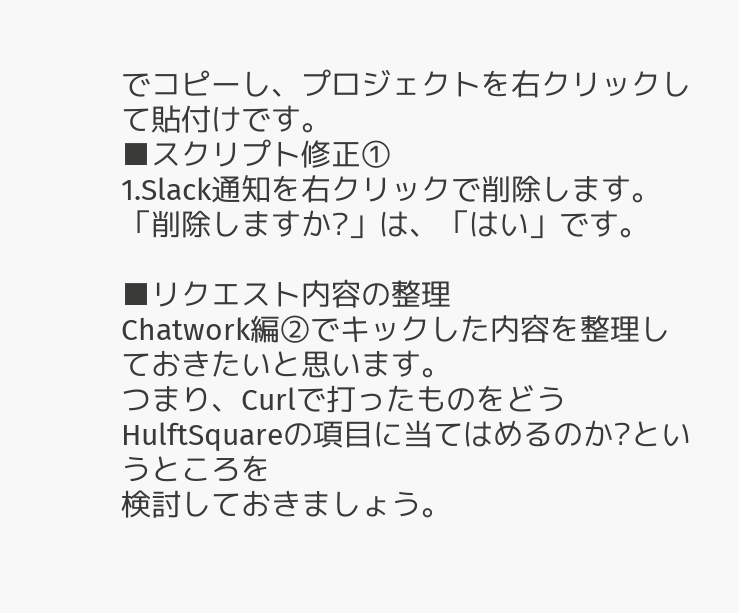でコピーし、プロジェクトを右クリックして貼付けです。
■スクリプト修正①
1.Slack通知を右クリックで削除します。「削除しますか?」は、「はい」です。

■リクエスト内容の整理
Chatwork編②でキックした内容を整理しておきたいと思います。
つまり、Curlで打ったものをどうHulftSquareの項目に当てはめるのか?というところを
検討しておきましょう。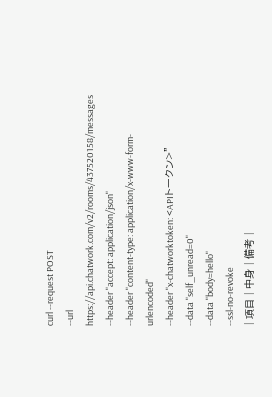curl --request POST
--url https://api.chatwork.com/v2/rooms/437520158/messages
--header "accept: application/json"
--header "content-type: application/x-www-form-urlencoded"
--header "x-chatworktoken: <APIトークン>"
--data "self_unread=0"
--data "body=hello"
--ssl-no-revoke
| 項目 | 中身 | 備考 |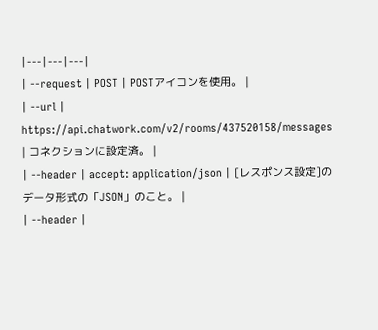|---|---|---|
| --request | POST | POSTアイコンを使用。 |
| --url | https://api.chatwork.com/v2/rooms/437520158/messages | コネクションに設定済。 |
| --header | accept: application/json | [レスポンス設定]のデータ形式の「JSON」のこと。 |
| --header |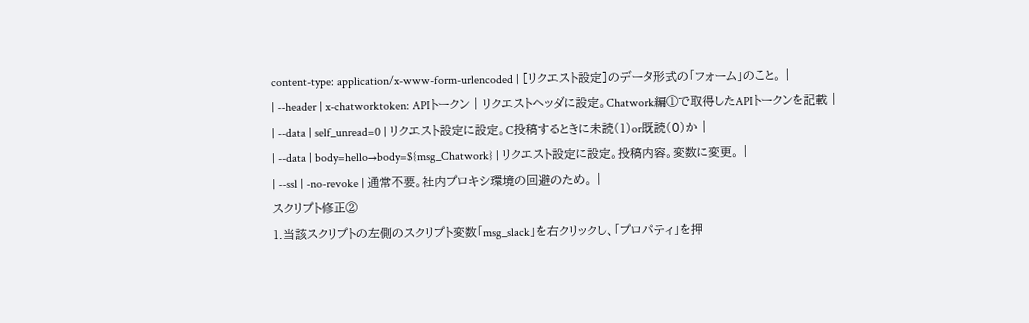content-type: application/x-www-form-urlencoded | [リクエスト設定]のデータ形式の「フォーム」のこと。 |
| --header | x-chatworktoken: APIトークン | リクエストヘッダに設定。Chatwork編①で取得したAPIトークンを記載 |
| --data | self_unread=0 | リクエスト設定に設定。C投稿するときに未読(1)or既読(0)か |
| --data | body=hello→body=${msg_Chatwork} | リクエスト設定に設定。投稿内容。変数に変更。 |
| --ssl | -no-revoke | 通常不要。社内プロキシ環境の回避のため。 |
スクリプト修正②
1.当該スクリプトの左側のスクリプト変数「msg_slack」を右クリックし、「プロパティ」を押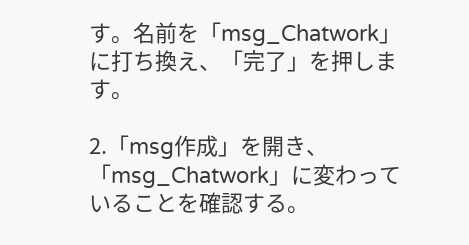す。名前を「msg_Chatwork」に打ち換え、「完了」を押します。

2.「msg作成」を開き、「msg_Chatwork」に変わっていることを確認する。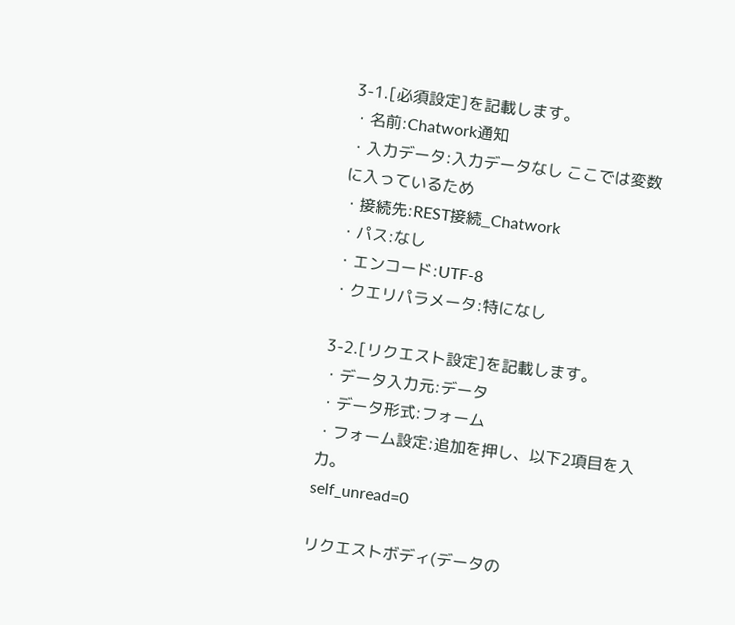3-1.[必須設定]を記載します。
・名前:Chatwork通知
・入力データ:入力データなし ここでは変数に入っているため
・接続先:REST接続_Chatwork
・パス:なし
・エンコード:UTF-8
・クエリパラメータ:特になし

3-2.[リクエスト設定]を記載します。
・データ入力元:データ
・データ形式:フォーム
・フォーム設定:追加を押し、以下2項目を入力。
self_unread=0

リクエストボディ(データの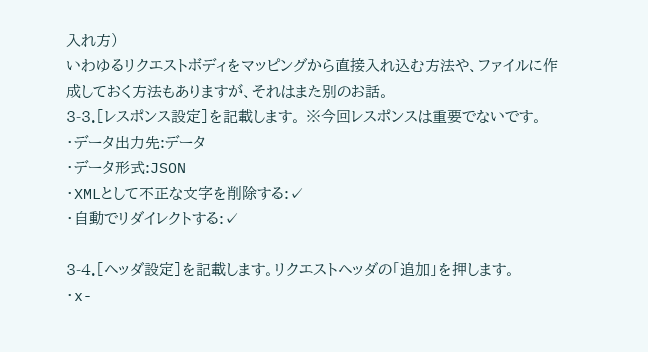入れ方)
いわゆるリクエストボディをマッピングから直接入れ込む方法や、ファイルに作成しておく方法もありますが、それはまた別のお話。
3-3.[レスポンス設定]を記載します。 ※今回レスポンスは重要でないです。
・データ出力先:データ
・データ形式:JSON
・XMLとして不正な文字を削除する:✓
・自動でリダイレクトする:✓

3-4.[ヘッダ設定]を記載します。リクエストヘッダの「追加」を押します。
・x-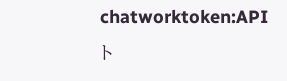chatworktoken:APIト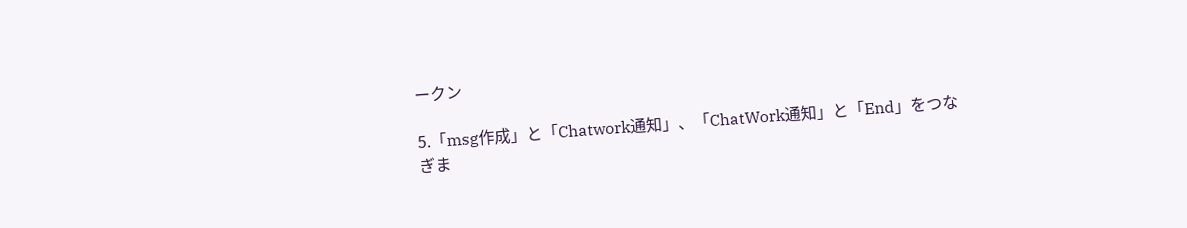ークン

5.「msg作成」と「Chatwork通知」、「ChatWork通知」と「End」をつなぎま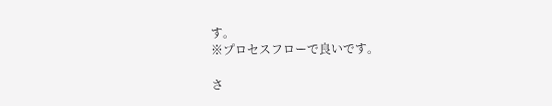す。
※プロセスフローで良いです。

さ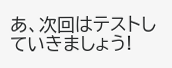あ、次回はテストしていきましょう!